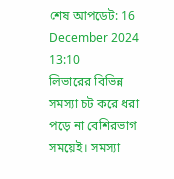শেষ আপডেট: 16 December 2024 13:10
লিভারের বিভিন্ন সমস্যা চট করে ধরা পড়ে না বেশিরভাগ সময়েই। সমস্যা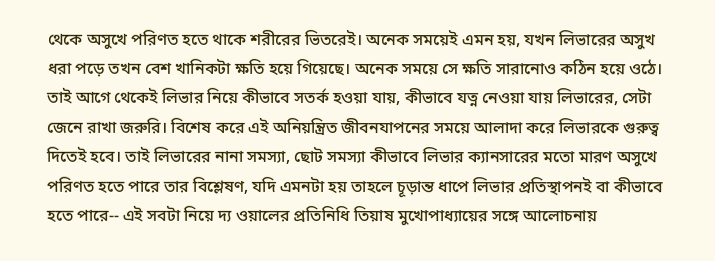থেকে অসুখে পরিণত হতে থাকে শরীরের ভিতরেই। অনেক সময়েই এমন হয়, যখন লিভারের অসুখ ধরা পড়ে তখন বেশ খানিকটা ক্ষতি হয়ে গিয়েছে। অনেক সময়ে সে ক্ষতি সারানোও কঠিন হয়ে ওঠে। তাই আগে থেকেই লিভার নিয়ে কীভাবে সতর্ক হওয়া যায়, কীভাবে যত্ন নেওয়া যায় লিভারের, সেটা জেনে রাখা জরুরি। বিশেষ করে এই অনিয়ন্ত্রিত জীবনযাপনের সময়ে আলাদা করে লিভারকে গুরুত্ব দিতেই হবে। তাই লিভারের নানা সমস্যা, ছোট সমস্যা কীভাবে লিভার ক্যানসারের মতো মারণ অসুখে পরিণত হতে পারে তার বিশ্লেষণ, যদি এমনটা হয় তাহলে চূড়ান্ত ধাপে লিভার প্রতিস্থাপনই বা কীভাবে হতে পারে-- এই সবটা নিয়ে দ্য ওয়ালের প্রতিনিধি তিয়াষ মুখোপাধ্যায়ের সঙ্গে আলোচনায়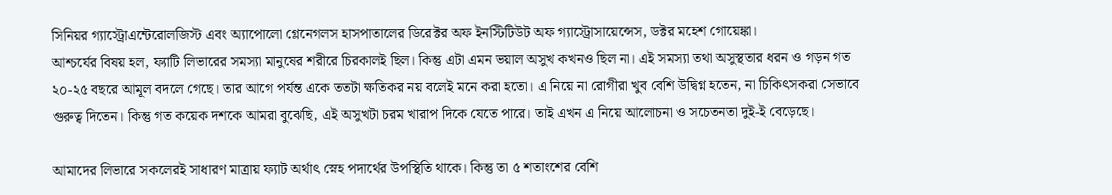সিনিয়র গ্যাস্ট্রোএন্টেরোলজিস্ট এবং অ্যাপোলো গ্লেনেগলস হাসপাতালের ডিরেক্টর অফ ইনস্টিটিউট অফ গ্যাস্ট্রোসায়েন্সেস, ডক্টর মহেশ গোয়েঙ্কা।
আশ্চর্যের বিষয় হল, ফ্যাটি লিভারের সমস্যা মানুষের শরীরে চিরকালই ছিল। কিন্তু এটা এমন ভয়াল অসুখ কখনও ছিল না। এই সমস্যা তথা অসুস্থতার ধরন ও গড়ন গত ২০-২৫ বছরে আমূল বদলে গেছে। তার আগে পর্যন্ত একে ততটা ক্ষতিকর নয় বলেই মনে করা হতো। এ নিয়ে না রোগীরা খুব বেশি উদ্বিগ্ন হতেন, না চিকিৎসকরা সেভাবে গুরুত্ব দিতেন। কিন্তু গত কয়েক দশকে আমরা বুঝেছি, এই অসুখটা চরম খারাপ দিকে যেতে পারে। তাই এখন এ নিয়ে আলোচনা ও সচেতনতা দুই-ই বেড়েছে।

আমাদের লিভারে সকলেরই সাধারণ মাত্রায় ফ্যাট অর্থাৎ স্নেহ পদার্থের উপস্থিতি থাকে। কিন্তু তা ৫ শতাংশের বেশি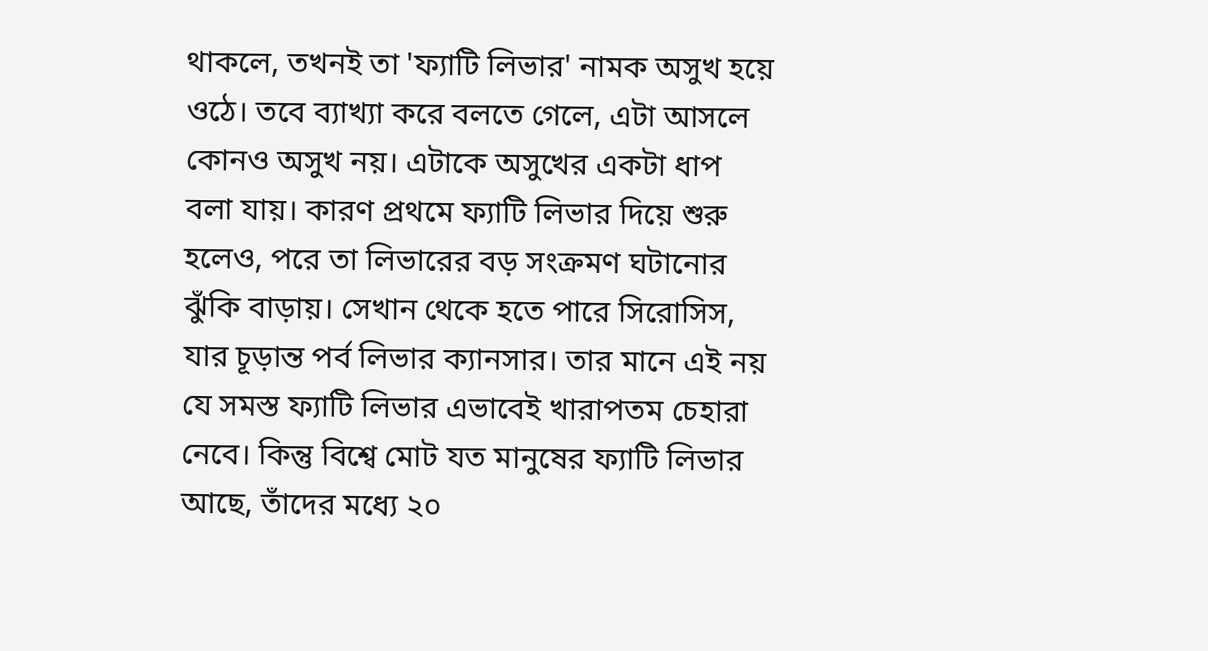থাকলে, তখনই তা 'ফ্যাটি লিভার' নামক অসুখ হয়ে ওঠে। তবে ব্যাখ্যা করে বলতে গেলে, এটা আসলে কোনও অসুখ নয়। এটাকে অসুখের একটা ধাপ বলা যায়। কারণ প্রথমে ফ্যাটি লিভার দিয়ে শুরু হলেও, পরে তা লিভারের বড় সংক্রমণ ঘটানোর ঝুঁকি বাড়ায়। সেখান থেকে হতে পারে সিরোসিস, যার চূড়ান্ত পর্ব লিভার ক্যানসার। তার মানে এই নয় যে সমস্ত ফ্যাটি লিভার এভাবেই খারাপতম চেহারা নেবে। কিন্তু বিশ্বে মোট যত মানুষের ফ্যাটি লিভার আছে, তাঁদের মধ্যে ২০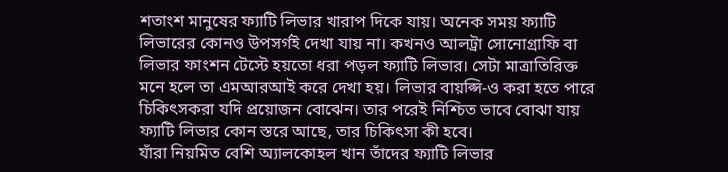শতাংশ মানুষের ফ্যাটি লিভার খারাপ দিকে যায়। অনেক সময় ফ্যাটি লিভারের কোনও উপসর্গই দেখা যায় না। কখনও আলট্রা সোনোগ্রাফি বা লিভার ফাংশন টেস্টে হয়তো ধরা পড়ল ফ্যাটি লিভার। সেটা মাত্রাতিরিক্ত মনে হলে তা এমআরআই করে দেখা হয়। লিভার বায়প্সি-ও করা হতে পারে চিকিৎসকরা যদি প্রয়োজন বোঝেন। তার পরেই নিশ্চিত ভাবে বোঝা যায় ফ্যাটি লিভার কোন স্তরে আছে, তার চিকিৎসা কী হবে।
যাঁরা নিয়মিত বেশি অ্যালকোহল খান তাঁদের ফ্যাটি লিভার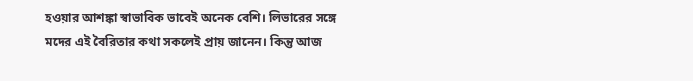হওয়ার আশঙ্কা স্বাভাবিক ভাবেই অনেক বেশি। লিভারের সঙ্গে মদের এই বৈরিতার কথা সকলেই প্রায় জানেন। কিন্তু আজ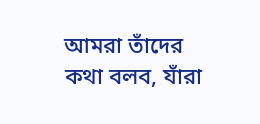আমরা তাঁদের কথা বলব, যাঁরা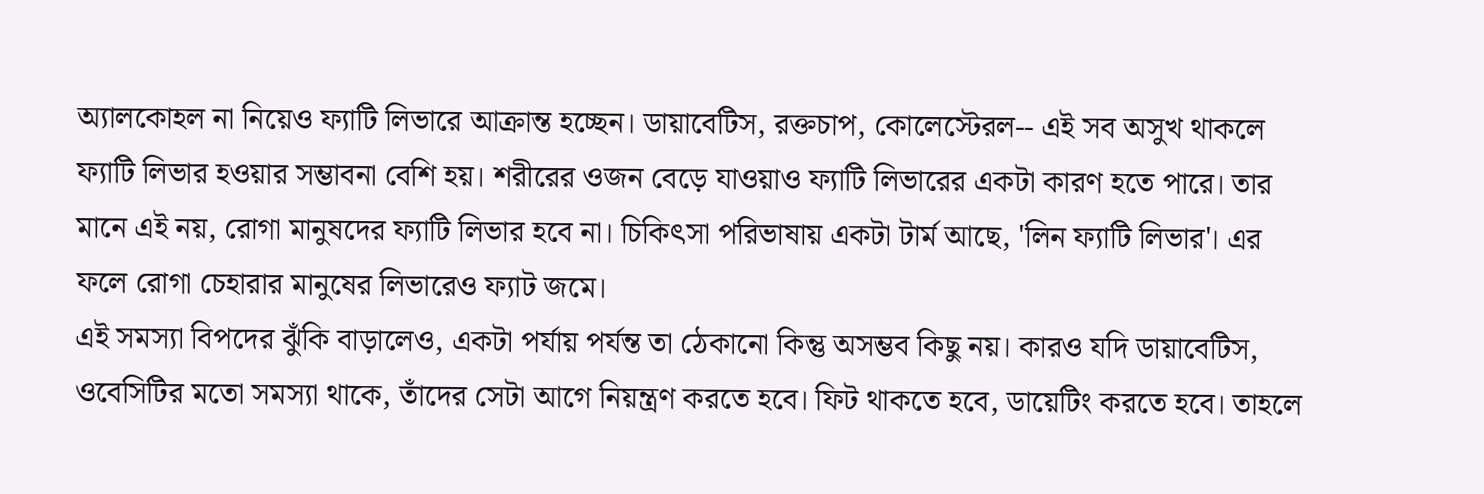অ্যালকোহল না নিয়েও ফ্যাটি লিভারে আক্রান্ত হচ্ছেন। ডায়াবেটিস, রক্তচাপ, কোলেস্টেরল-- এই সব অসুখ থাকলে ফ্যাটি লিভার হওয়ার সম্ভাবনা বেশি হয়। শরীরের ওজন বেড়ে যাওয়াও ফ্যাটি লিভারের একটা কারণ হতে পারে। তার মানে এই নয়, রোগা মানুষদের ফ্যাটি লিভার হবে না। চিকিৎসা পরিভাষায় একটা টার্ম আছে, 'লিন ফ্যাটি লিভার'। এর ফলে রোগা চেহারার মানুষের লিভারেও ফ্যাট জমে।
এই সমস্যা বিপদের ঝুঁকি বাড়ালেও, একটা পর্যায় পর্যন্ত তা ঠেকানো কিন্তু অসম্ভব কিছু নয়। কারও যদি ডায়াবেটিস, ওবেসিটির মতো সমস্যা থাকে, তাঁদের সেটা আগে নিয়ন্ত্রণ করতে হবে। ফিট থাকতে হবে, ডায়েটিং করতে হবে। তাহলে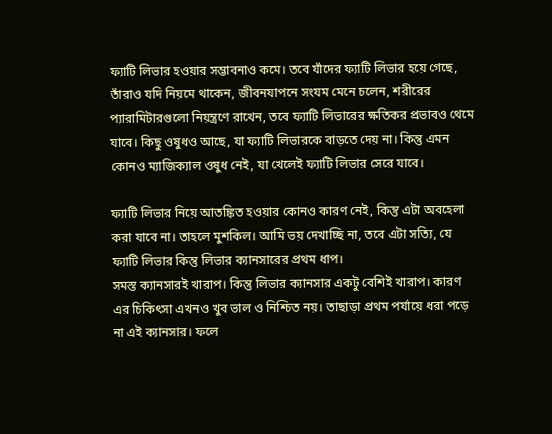ফ্যাটি লিভার হওয়ার সম্ভাবনাও কমে। তবে যাঁদের ফ্যাটি লিভার হয়ে গেছে, তাঁরাও যদি নিয়মে থাকেন, জীবনযাপনে সংযম মেনে চলেন, শরীরের প্যারামিটারগুলো নিয়ন্ত্রণে রাখেন, তবে ফ্যাটি লিভারের ক্ষতিকর প্রভাবও থেমে যাবে। কিছু ওষুধও আছে, যা ফ্যাটি লিভারকে বাড়তে দেয় না। কিন্তু এমন কোনও ম্যাজিক্যাল ওষুধ নেই, যা খেলেই ফ্যাটি লিভার সেরে যাবে।

ফ্যাটি লিভার নিয়ে আতঙ্কিত হওয়ার কোনও কারণ নেই, কিন্তু এটা অবহেলা করা যাবে না। তাহলে মুশকিল। আমি ভয় দেখাচ্ছি না, তবে এটা সত্যি, যে ফ্যাটি লিভার কিন্তু লিভার ক্যানসারের প্রথম ধাপ।
সমস্ত ক্যানসারই খারাপ। কিন্তু লিভার ক্যানসার একটু বেশিই খারাপ। কারণ এর চিকিৎসা এখনও খুব ভাল ও নিশ্চিত নয়। তাছাড়া প্রথম পর্যায়ে ধরা পড়ে না এই ক্যানসার। ফলে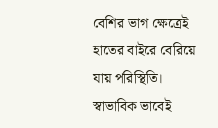বেশির ভাগ ক্ষেত্রেই হাতের বাইরে বেরিয়ে যায় পরিস্থিতি। স্বাভাবিক ভাবেই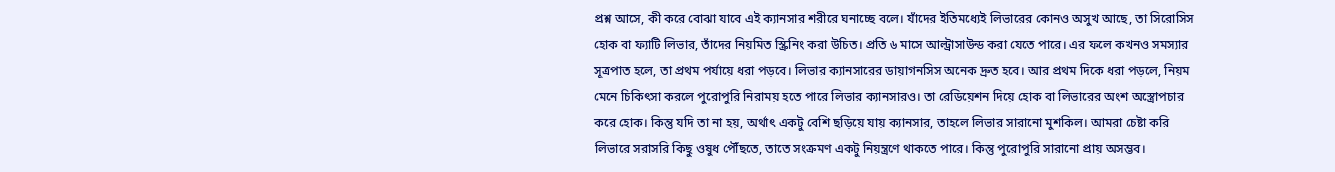প্রশ্ন আসে, কী করে বোঝা যাবে এই ক্যানসার শরীরে ঘনাচ্ছে বলে। যাঁদের ইতিমধ্যেই লিভারের কোনও অসুখ আছে, তা সিরোসিস হোক বা ফ্যাটি লিভার, তাঁদের নিয়মিত স্ক্রিনিং করা উচিত। প্রতি ৬ মাসে আল্ট্রাসাউন্ড করা যেতে পারে। এর ফলে কখনও সমস্যার সূত্রপাত হলে, তা প্রথম পর্যায়ে ধরা পড়বে। লিভার ক্যানসারের ডায়াগনসিস অনেক দ্রুত হবে। আর প্রথম দিকে ধরা পড়লে, নিয়ম মেনে চিকিৎসা করলে পুরোপুরি নিরাময় হতে পারে লিভার ক্যানসারও। তা রেডিয়েশন দিয়ে হোক বা লিভারের অংশ অস্ত্রোপচার করে হোক। কিন্তু যদি তা না হয়, অর্থাৎ একটু বেশি ছড়িয়ে যায় ক্যানসার, তাহলে লিভার সারানো মুশকিল। আমরা চেষ্টা করি লিভারে সরাসরি কিছু ওষুধ পৌঁছতে, তাতে সংক্রমণ একটু নিয়ন্ত্রণে থাকতে পারে। কিন্তু পুরোপুরি সারানো প্রায় অসম্ভব।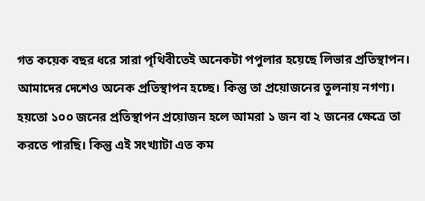গত কয়েক বছর ধরে সারা পৃথিবীতেই অনেকটা পপুলার হয়েছে লিভার প্রতিস্থাপন। আমাদের দেশেও অনেক প্রতিস্থাপন হচ্ছে। কিন্তু তা প্রয়োজনের তুলনায় নগণ্য। হয়তো ১০০ জনের প্রতিস্থাপন প্রয়োজন হলে আমরা ১ জন বা ২ জনের ক্ষেত্রে তা করতে পারছি। কিন্তু এই সংখ্যাটা এত কম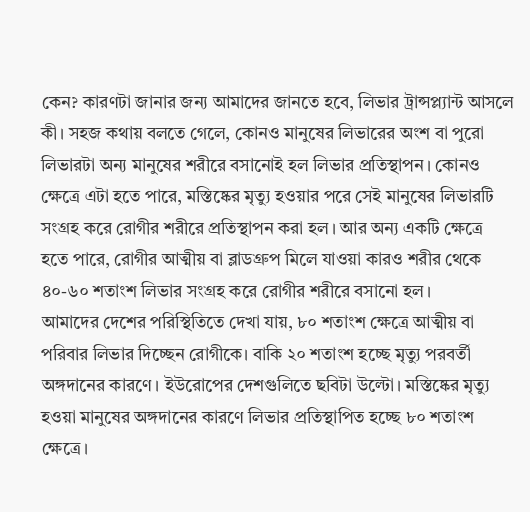কেন? কারণটা জানার জন্য আমাদের জানতে হবে, লিভার ট্রান্সপ্ল্যান্ট আসলে কী। সহজ কথায় বলতে গেলে, কোনও মানুষের লিভারের অংশ বা পুরো লিভারটা অন্য মানুষের শরীরে বসানোই হল লিভার প্রতিস্থাপন। কোনও ক্ষেত্রে এটা হতে পারে, মস্তিষ্কের মৃত্যু হওয়ার পরে সেই মানুষের লিভারটি সংগ্রহ করে রোগীর শরীরে প্রতিস্থাপন করা হল। আর অন্য একটি ক্ষেত্রে হতে পারে, রোগীর আত্মীয় বা ব্লাডগ্রুপ মিলে যাওয়া কারও শরীর থেকে ৪০-৬০ শতাংশ লিভার সংগ্রহ করে রোগীর শরীরে বসানো হল।
আমাদের দেশের পরিস্থিতিতে দেখা যায়, ৮০ শতাংশ ক্ষেত্রে আত্মীয় বা পরিবার লিভার দিচ্ছেন রোগীকে। বাকি ২০ শতাংশ হচ্ছে মৃত্যু পরবর্তী অঙ্গদানের কারণে। ইউরোপের দেশগুলিতে ছবিটা উল্টো। মস্তিষ্কের মৃত্যু হওয়া মানুষের অঙ্গদানের কারণে লিভার প্রতিস্থাপিত হচ্ছে ৮০ শতাংশ ক্ষেত্রে।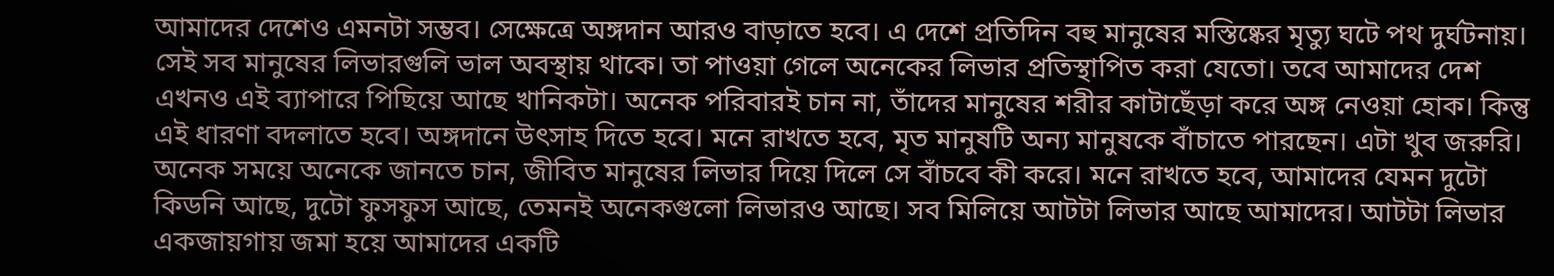আমাদের দেশেও এমনটা সম্ভব। সেক্ষেত্রে অঙ্গদান আরও বাড়াতে হবে। এ দেশে প্রতিদিন বহু মানুষের মস্তিষ্কের মৃত্যু ঘটে পথ দুর্ঘটনায়। সেই সব মানুষের লিভারগুলি ভাল অবস্থায় থাকে। তা পাওয়া গেলে অনেকের লিভার প্রতিস্থাপিত করা যেতো। তবে আমাদের দেশ এখনও এই ব্যাপারে পিছিয়ে আছে খানিকটা। অনেক পরিবারই চান না, তাঁদের মানুষের শরীর কাটাছেঁড়া করে অঙ্গ নেওয়া হোক। কিন্তু এই ধারণা বদলাতে হবে। অঙ্গদানে উৎসাহ দিতে হবে। মনে রাখতে হবে, মৃত মানুষটি অন্য মানুষকে বাঁচাতে পারছেন। এটা খুব জরুরি। অনেক সময়ে অনেকে জানতে চান, জীবিত মানুষের লিভার দিয়ে দিলে সে বাঁচবে কী করে। মনে রাখতে হবে, আমাদের যেমন দুটো কিডনি আছে, দুটো ফুসফুস আছে, তেমনই অনেকগুলো লিভারও আছে। সব মিলিয়ে আটটা লিভার আছে আমাদের। আটটা লিভার একজায়গায় জমা হয়ে আমাদের একটি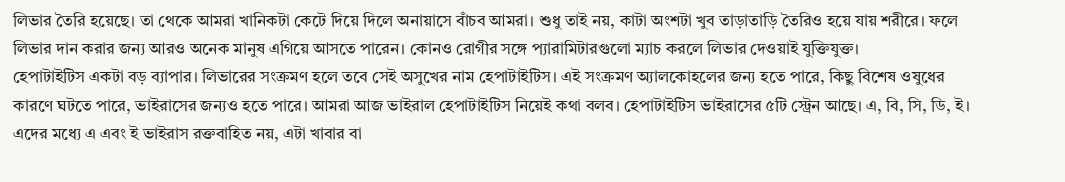লিভার তৈরি হয়েছে। তা থেকে আমরা খানিকটা কেটে দিয়ে দিলে অনায়াসে বাঁচব আমরা। শুধু তাই নয়, কাটা অংশটা খুব তাড়াতাড়ি তৈরিও হয়ে যায় শরীরে। ফলে লিভার দান করার জন্য আরও অনেক মানুষ এগিয়ে আসতে পারেন। কোনও রোগীর সঙ্গে প্যারামিটারগুলো ম্যাচ করলে লিভার দেওয়াই যুক্তিযুক্ত।
হেপাটাইটিস একটা বড় ব্যাপার। লিভারের সংক্রমণ হলে তবে সেই অসুখের নাম হেপাটাইটিস। এই সংক্রমণ অ্যালকোহলের জন্য হতে পারে, কিছু বিশেষ ওষুধের কারণে ঘটতে পারে, ভাইরাসের জন্যও হতে পারে। আমরা আজ ভাইরাল হেপাটাইটিস নিয়েই কথা বলব। হেপাটাইটিস ভাইরাসের ৫টি স্ট্রেন আছে। এ, বি, সি, ডি, ই। এদের মধ্যে এ এবং ই ভাইরাস রক্তবাহিত নয়, এটা খাবার বা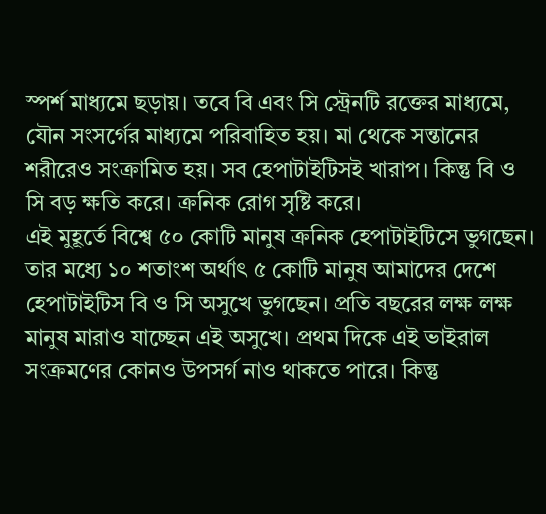স্পর্শ মাধ্যমে ছড়ায়। তবে বি এবং সি স্ট্রেনটি রক্তের মাধ্যমে, যৌন সংসর্গের মাধ্যমে পরিবাহিত হয়। মা থেকে সন্তানের শরীরেও সংক্রামিত হয়। সব হেপাটাইটিসই খারাপ। কিন্তু বি ও সি বড় ক্ষতি করে। ক্রনিক রোগ সৃষ্টি করে।
এই মুহূর্তে বিশ্বে ৫০ কোটি মানুষ ক্রনিক হেপাটাইটিসে ভুগছেন। তার মধ্যে ১০ শতাংশ অর্থাৎ ৫ কোটি মানুষ আমাদের দেশে হেপাটাইটিস বি ও সি অসুখে ভুগছেন। প্রতি বছরের লক্ষ লক্ষ মানুষ মারাও যাচ্ছেন এই অসুখে। প্রথম দিকে এই ভাইরাল সংক্রমণের কোনও উপসর্গ নাও থাকতে পারে। কিন্তু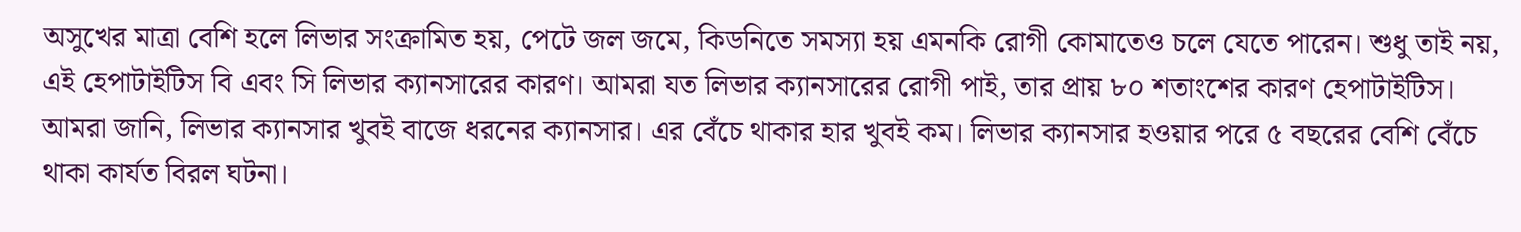অসুখের মাত্রা বেশি হলে লিভার সংক্রামিত হয়, পেটে জল জমে, কিডনিতে সমস্যা হয় এমনকি রোগী কোমাতেও চলে যেতে পারেন। শুধু তাই নয়, এই হেপাটাইটিস বি এবং সি লিভার ক্যানসারের কারণ। আমরা যত লিভার ক্যানসারের রোগী পাই, তার প্রায় ৮০ শতাংশের কারণ হেপাটাইটিস। আমরা জানি, লিভার ক্যানসার খুবই বাজে ধরনের ক্যানসার। এর বেঁচে থাকার হার খুবই কম। লিভার ক্যানসার হওয়ার পরে ৫ বছরের বেশি বেঁচে থাকা কার্যত বিরল ঘটনা।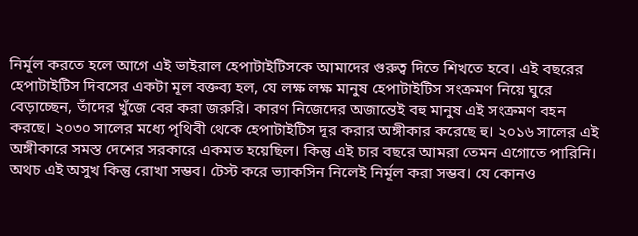নির্মূল করতে হলে আগে এই ভাইরাল হেপাটাইটিসকে আমাদের গুরুত্ব দিতে শিখতে হবে। এই বছরের হেপাটাইটিস দিবসের একটা মূল বক্তব্য হল, যে লক্ষ লক্ষ মানুষ হেপাটাইটিস সংক্রমণ নিয়ে ঘুরে বেড়াচ্ছেন, তাঁদের খুঁজে বের করা জরুরি। কারণ নিজেদের অজান্তেই বহু মানুষ এই সংক্রমণ বহন করছে। ২০৩০ সালের মধ্যে পৃথিবী থেকে হেপাটাইটিস দূর করার অঙ্গীকার করেছে হু। ২০১৬ সালের এই অঙ্গীকারে সমস্ত দেশের সরকারে একমত হয়েছিল। কিন্তু এই চার বছরে আমরা তেমন এগোতে পারিনি। অথচ এই অসুখ কিন্তু রোখা সম্ভব। টেস্ট করে ভ্যাকসিন নিলেই নির্মূল করা সম্ভব। যে কোনও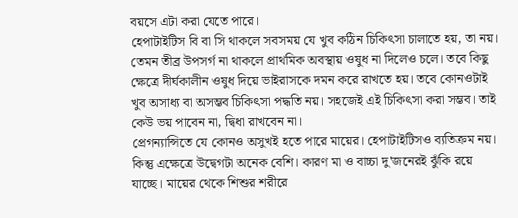বয়সে এটা করা যেতে পারে।
হেপাটাইটিস বি বা সি থাকলে সবসময় যে খুব কঠিন চিকিৎসা চালাতে হয়, তা নয়। তেমন তীব্র উপসর্গ না থাকলে প্রাথমিক অবস্থায় ওষুধ না দিলেও চলে। তবে কিছু ক্ষেত্রে দীর্ঘকালীন ওষুধ দিয়ে ভাইরাসকে দমন করে রাখতে হয়। তবে কোনওটাই খুব অসাধ্য বা অসম্ভব চিকিৎসা পদ্ধতি নয়। সহজেই এই চিকিৎসা করা সম্ভব। তাই কেউ ভয় পাবেন না, দ্বিধা রাখবেন না।
প্রেগন্যান্সিতে যে কোনও অসুখই হতে পারে মায়ের। হেপাটাইটিসও ব্যতিক্রম নয়। কিন্তু এক্ষেত্রে উদ্বেগটা অনেক বেশি। কারণ মা ও বাচ্চা দু'জনেরই ঝুঁকি রয়ে যাচ্ছে। মায়ের থেকে শিশুর শরীরে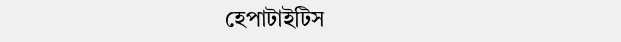হেপাটাইটিস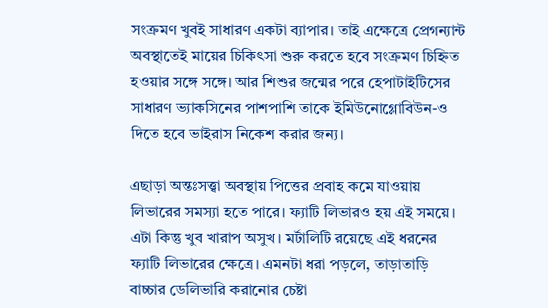সংক্রমণ খুবই সাধারণ একটা ব্যাপার। তাই এক্ষেত্রে প্রেগন্যান্ট অবস্থাতেই মায়ের চিকিৎসা শুরু করতে হবে সংক্রমণ চিহ্নিত হওয়ার সঙ্গে সঙ্গে। আর শিশুর জন্মের পরে হেপাটাইটিসের সাধারণ ভ্যাকসিনের পাশপাশি তাকে ইমিউনোগ্লোবিউন-ও দিতে হবে ভাইরাস নিকেশ করার জন্য।

এছাড়া অন্তঃসত্ত্বা অবস্থায় পিত্তের প্রবাহ কমে যাওয়ায় লিভারের সমস্যা হতে পারে। ফ্যাটি লিভারও হয় এই সময়ে। এটা কিন্তু খুব খারাপ অসুখ। মর্টালিটি রয়েছে এই ধরনের ফ্যাটি লিভারের ক্ষেত্রে। এমনটা ধরা পড়লে, তাড়াতাড়ি বাচ্চার ডেলিভারি করানোর চেষ্টা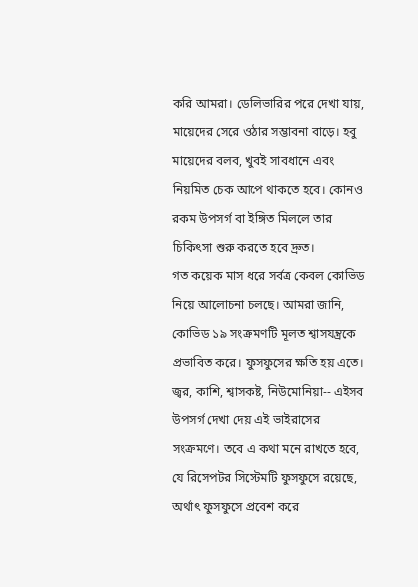করি আমরা। ডেলিভারির পরে দেখা যায়, মায়েদের সেরে ওঠার সম্ভাবনা বাড়ে। হবু মায়েদের বলব, খুবই সাবধানে এবং নিয়মিত চেক আপে থাকতে হবে। কোনও রকম উপসর্গ বা ইঙ্গিত মিললে তার চিকিৎসা শুরু করতে হবে দ্রুত।
গত কয়েক মাস ধরে সর্বত্র কেবল কোভিড নিয়ে আলোচনা চলছে। আমরা জানি, কোভিড ১৯ সংক্রমণটি মূলত শ্বাসযন্ত্রকে প্রভাবিত করে। ফুসফুসের ক্ষতি হয় এতে। জ্বর, কাশি, শ্বাসকষ্ট, নিউমোনিয়া-- এইসব উপসর্গ দেখা দেয় এই ভাইরাসের সংক্রমণে। তবে এ কথা মনে রাখতে হবে, যে রিসেপটর সিস্টেমটি ফুসফুসে রয়েছে, অর্থাৎ ফুসফুসে প্রবেশ করে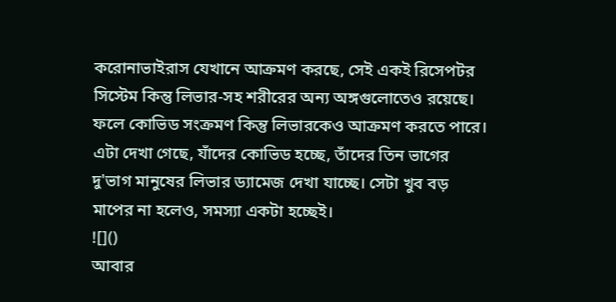করোনাভাইরাস যেখানে আক্রমণ করছে, সেই একই রিসেপটর সিস্টেম কিন্তু লিভার-সহ শরীরের অন্য অঙ্গগুলোতেও রয়েছে। ফলে কোভিড সংক্রমণ কিন্তু লিভারকেও আক্রমণ করতে পারে। এটা দেখা গেছে, যাঁদের কোভিড হচ্ছে, তাঁদের তিন ভাগের দু'ভাগ মানুষের লিভার ড্যামেজ দেখা যাচ্ছে। সেটা খুব বড় মাপের না হলেও, সমস্যা একটা হচ্ছেই।
![]()
আবার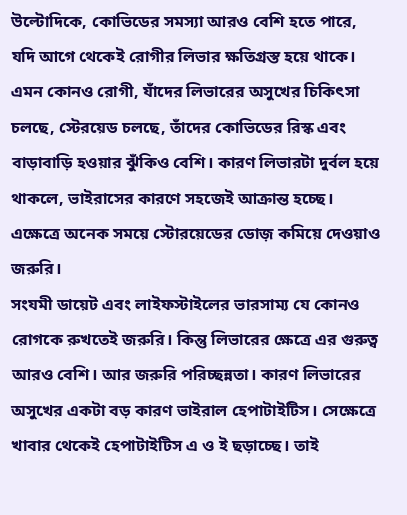উল্টোদিকে, কোভিডের সমস্যা আরও বেশি হতে পারে, যদি আগে থেকেই রোগীর লিভার ক্ষতিগ্রস্ত হয়ে থাকে। এমন কোনও রোগী, যাঁদের লিভারের অসুখের চিকিৎসা চলছে, স্টেরয়েড চলছে, তাঁদের কোভিডের রিস্ক এবং বাড়াবাড়ি হওয়ার ঝুঁকিও বেশি। কারণ লিভারটা দুর্বল হয়ে থাকলে, ভাইরাসের কারণে সহজেই আক্রান্ত হচ্ছে। এক্ষেত্রে অনেক সময়ে স্টোরয়েডের ডোজ় কমিয়ে দেওয়াও জরুরি।
সংযমী ডায়েট এবং লাইফস্টাইলের ভারসাম্য যে কোনও রোগকে রুখতেই জরুরি। কিন্তু লিভারের ক্ষেত্রে এর গুরুত্ব আরও বেশি। আর জরুরি পরিচ্ছন্নতা। কারণ লিভারের অসুখের একটা বড় কারণ ভাইরাল হেপাটাইটিস। সেক্ষেত্রে খাবার থেকেই হেপাটাইটিস এ ও ই ছড়াচ্ছে। তাই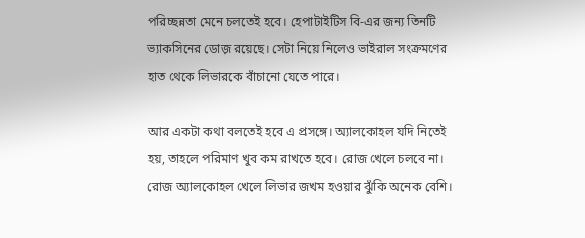পরিচ্ছন্নতা মেনে চলতেই হবে। হেপাটাইটিস বি-এর জন্য তিনটি ভ্যাকসিনের ডোজ় রয়েছে। সেটা নিয়ে নিলেও ভাইরাল সংক্রমণের হাত থেকে লিভারকে বাঁচানো যেতে পারে।

আর একটা কথা বলতেই হবে এ প্রসঙ্গে। অ্যালকোহল যদি নিতেই হয়, তাহলে পরিমাণ খুব কম রাখতে হবে। রোজ খেলে চলবে না। রোজ অ্যালকোহল খেলে লিভার জখম হওয়ার ঝুঁকি অনেক বেশি।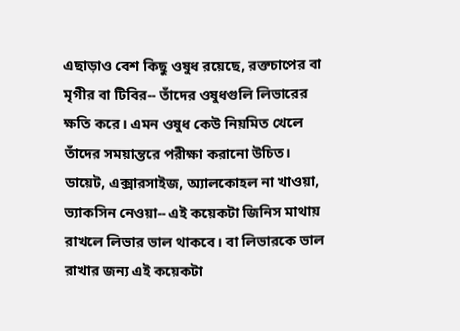এছাড়াও বেশ কিছু ওষুধ রয়েছে, রক্তচাপের বা মৃগীর বা টিবির-- তাঁদের ওষুধগুলি লিভারের ক্ষতি করে। এমন ওষুধ কেউ নিয়মিত খেলে তাঁদের সময়ান্তরে পরীক্ষা করানো উচিত। ডায়েট, এক্সারসাইজ, অ্যালকোহল না খাওয়া, ভ্যাকসিন নেওয়া-- এই কয়েকটা জিনিস মাথায় রাখলে লিভার ভাল থাকবে। বা লিভারকে ভাল রাখার জন্য এই কয়েকটা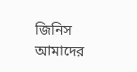জিনিস আমাদের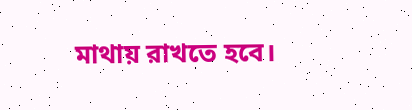মাথায় রাখতে হবে।